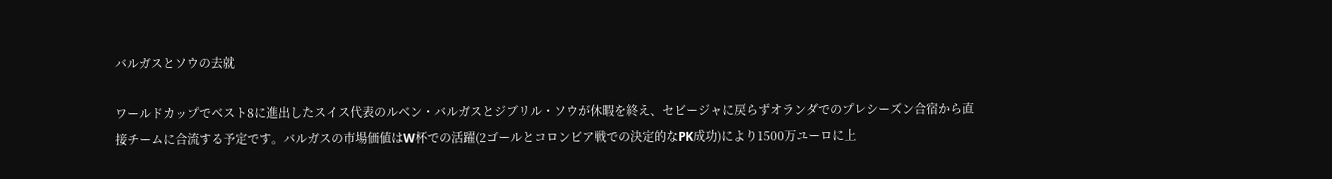バルガスとソウの去就

ワールドカップでベスト8に進出したスイス代表のルベン・バルガスとジブリル・ソウが休暇を終え、セビージャに戻らずオランダでのプレシーズン合宿から直接チームに合流する予定です。バルガスの市場価値はW杯での活躍(2ゴールとコロンビア戦での決定的なPK成功)により1500万ユーロに上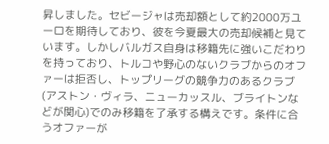昇しました。セビージャは売却額として約2000万ユーロを期待しており、彼を今夏最大の売却候補と見ています。しかしバルガス自身は移籍先に強いこだわりを持っており、トルコや野心のないクラブからのオファーは拒否し、トップリーグの競争力のあるクラブ(アストン・ヴィラ、ニューカッスル、ブライトンなどが関心)でのみ移籍を了承する構えです。条件に合うオファーが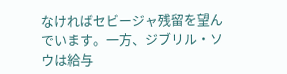なければセビージャ残留を望んでいます。一方、ジブリル・ソウは給与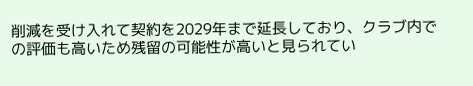削減を受け入れて契約を2029年まで延長しており、クラブ内での評価も高いため残留の可能性が高いと見られてい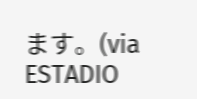ます。(via ESTADIO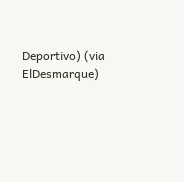Deportivo) (via ElDesmarque)